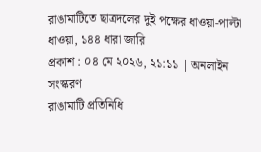রাঙামাটিতে ছাত্রদলের দুই পক্ষের ধাওয়া-পাল্টা ধাওয়া, ১৪৪ ধারা জারি
প্রকাশ : ০৪ মে ২০২৬, ২১:১১ | অনলাইন সংস্করণ
রাঙামাটি প্রতিনিধি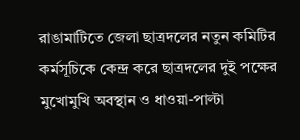রাঙামাটিতে জেলা ছাত্রদলের নতুন কমিটির কর্মসূচিকে কেন্দ্র করে ছাত্রদলের দুই পক্ষের মুখোমুখি অবস্থান ও ধাওয়া-পাল্টা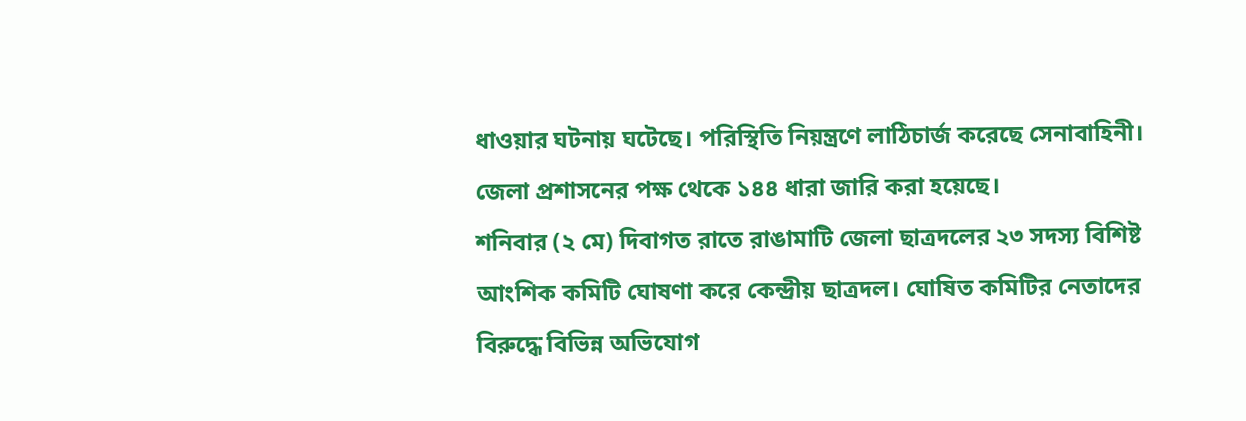ধাওয়ার ঘটনায় ঘটেছে। পরিস্থিতি নিয়ন্ত্রণে লাঠিচার্জ করেছে সেনাবাহিনী। জেলা প্রশাসনের পক্ষ থেকে ১৪৪ ধারা জারি করা হয়েছে।
শনিবার (২ মে) দিবাগত রাতে রাঙামাটি জেলা ছাত্রদলের ২৩ সদস্য বিশিষ্ট আংশিক কমিটি ঘোষণা করে কেন্দ্রীয় ছাত্রদল। ঘোষিত কমিটির নেতাদের বিরুদ্ধে বিভিন্ন অভিযোগ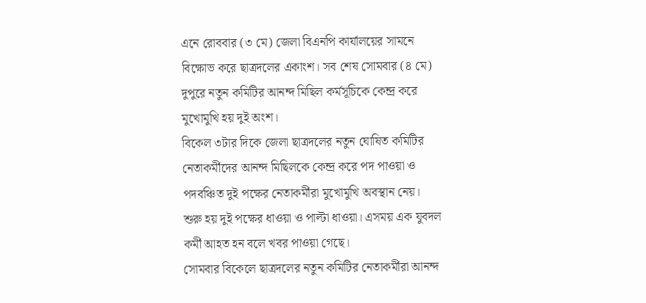এনে রোববার (৩ মে) জেলা বিএনপি কার্যালয়ের সামনে বিক্ষোভ করে ছাত্রদলের একাংশ। সব শেষ সোমবার (৪ মে) দুপুরে নতুন কমিটির আনন্দ মিছিল কর্মসূচিকে কেন্দ্র করে মুখোমুখি হয় দুই অংশ।
বিকেল ৩টার দিকে জেলা ছাত্রদলের নতুন ঘোষিত কমিটির নেতাকর্মীদের আনন্দ মিছিলকে কেন্দ্র করে পদ পাওয়া ও পদবঞ্চিত দুই পক্ষের নেতাকর্মীরা মুখোমুখি অবস্থান নেয়। শুরু হয় দুই পক্ষের ধাওয়া ও পাল্টা ধাওয়া। এসময় এক যুবদল কর্মী আহত হন বলে খবর পাওয়া গেছে।
সোমবার বিকেলে ছাত্রদলের নতুন কমিটির নেতাকর্মীরা আনন্দ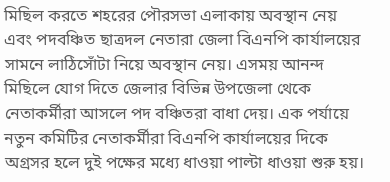মিছিল করতে শহরের পৌরসভা এলাকায় অবস্থান নেয় এবং পদবঞ্চিত ছাত্রদল নেতারা জেলা বিএনপি কার্যালয়ের সামনে লাঠিসোঁটা নিয়ে অবস্থান নেয়। এসময় আনন্দ মিছিলে যোগ দিতে জেলার বিভিন্ন উপজেলা থেকে নেতাকর্মীরা আসলে পদ বঞ্চিতরা বাধা দেয়। এক পর্যায়ে নতুন কমিটির নেতাকর্মীরা বিএনপি কার্যালয়ের দিকে অগ্রসর হলে দুই পক্ষের মধ্যে ধাওয়া পাল্টা ধাওয়া শুরু হয়।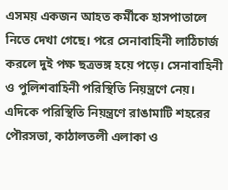এসময় একজন আহত কর্মীকে হাসপাতালে নিতে দেখা গেছে। পরে সেনাবাহিনী লাঠিচার্জ করলে দুই পক্ষ ছত্রভঙ্গ হয়ে পড়ে। সেনাবাহিনী ও পুলিশবাহিনী পরিস্থিতি নিয়ন্ত্রণে নেয়।
এদিকে পরিস্থিতি নিয়ন্ত্রণে রাঙামাটি শহরের পৌরসভা, কাঠালতলী এলাকা ও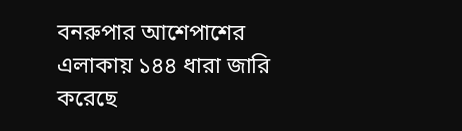বনরুপার আশেপাশের এলাকায় ১৪৪ ধারা জারি করেছে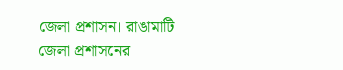জেলা প্রশাসন। রাঙামাটি জেলা প্রশাসনের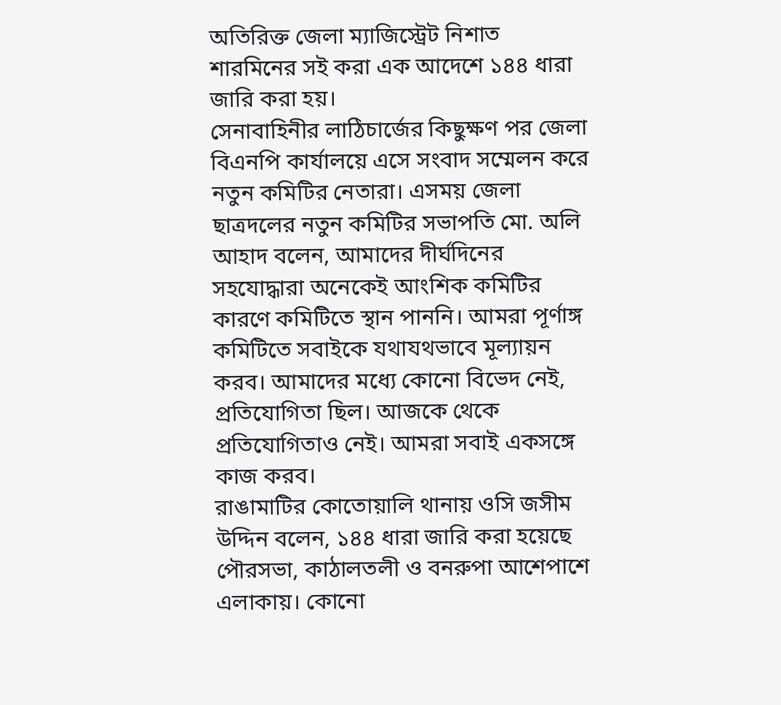অতিরিক্ত জেলা ম্যাজিস্ট্রেট নিশাত শারমিনের সই করা এক আদেশে ১৪৪ ধারা জারি করা হয়।
সেনাবাহিনীর লাঠিচার্জের কিছুক্ষণ পর জেলা বিএনপি কার্যালয়ে এসে সংবাদ সম্মেলন করে নতুন কমিটির নেতারা। এসময় জেলা ছাত্রদলের নতুন কমিটির সভাপতি মো. অলি আহাদ বলেন, আমাদের দীর্ঘদিনের সহযোদ্ধারা অনেকেই আংশিক কমিটির কারণে কমিটিতে স্থান পাননি। আমরা পূর্ণাঙ্গ কমিটিতে সবাইকে যথাযথভাবে মূল্যায়ন করব। আমাদের মধ্যে কোনো বিভেদ নেই, প্রতিযোগিতা ছিল। আজকে থেকে প্রতিযোগিতাও নেই। আমরা সবাই একসঙ্গে কাজ করব।
রাঙামাটির কোতোয়ালি থানায় ওসি জসীম উদ্দিন বলেন, ১৪৪ ধারা জারি করা হয়েছে পৌরসভা, কাঠালতলী ও বনরুপা আশেপাশে এলাকায়। কোনো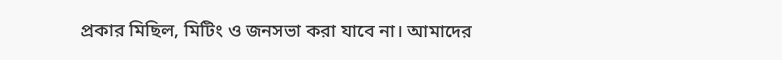প্রকার মিছিল, মিটিং ও জনসভা করা যাবে না। আমাদের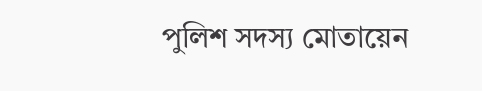পুলিশ সদস্য মোতায়েন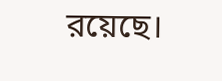রয়েছে।